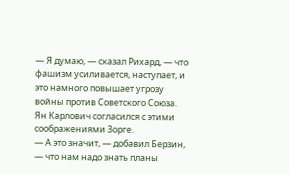— Я думаю, — сказал Рихард, — что фашизм усиливается, наступает, и это намного повышает угрозу войны против Советского Союза.
Ян Карлович согласился с этими соображениями Зорге.
— А это значит, — добавил Берзин, — что нам надо знать планы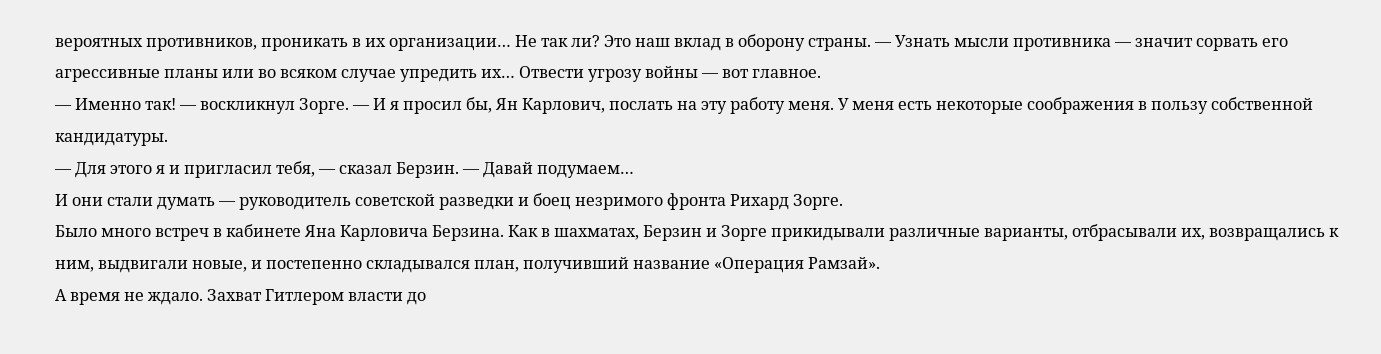вероятных противников, проникать в их организации… Не так ли? Это наш вклад в оборону страны. — Узнать мысли противника — значит сорвать его агрессивные планы или во всяком случае упредить их… Отвести угрозу войны — вот главное.
— Именно так! — воскликнул Зорге. — И я просил бы, Ян Карлович, послать на эту работу меня. У меня есть некоторые соображения в пользу собственной кандидатуры.
— Для этого я и пригласил тебя, — сказал Берзин. — Давай подумаем…
И они стали думать — руководитель советской разведки и боец незримого фронта Рихард Зорге.
Было много встреч в кабинете Яна Карловича Берзина. Как в шахматах, Берзин и Зорге прикидывали различные варианты, отбрасывали их, возвращались к ним, выдвигали новые, и постепенно складывался план, получивший название «Операция Рамзай».
А время не ждало. Захват Гитлером власти до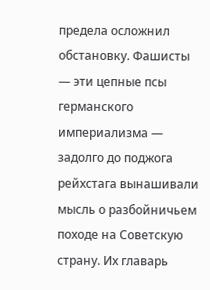предела осложнил обстановку. Фашисты — эти цепные псы германского империализма — задолго до поджога рейхстага вынашивали мысль о разбойничьем походе на Советскую страну. Их главарь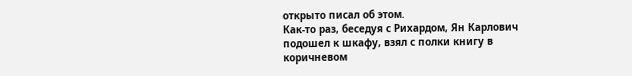открыто писал об этом.
Как-то раз, беседуя с Рихардом, Ян Карлович подошел к шкафу, взял с полки книгу в коричневом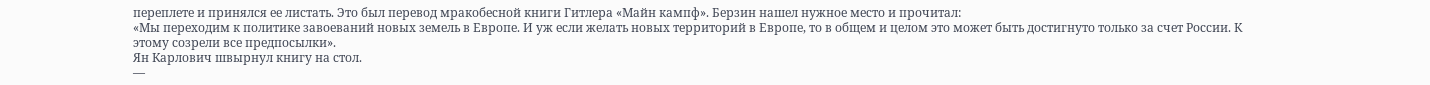переплете и принялся ее листать. Это был перевод мракобесной книги Гитлера «Майн кампф». Берзин нашел нужное место и прочитал:
«Мы переходим к политике завоеваний новых земель в Европе. И уж если желать новых территорий в Европе, то в общем и целом это может быть достигнуто только за счет России. К этому созрели все предпосылки».
Ян Карлович швырнул книгу на стол.
—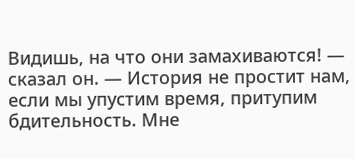Видишь, на что они замахиваются! — сказал он. — История не простит нам, если мы упустим время, притупим бдительность. Мне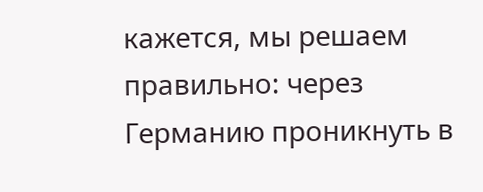кажется, мы решаем правильно: через Германию проникнуть в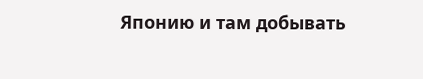Японию и там добывать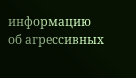информацию об агрессивных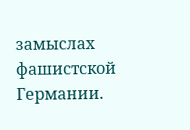замыслах фашистской Германии.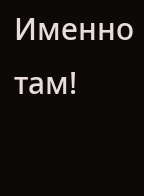Именно там!